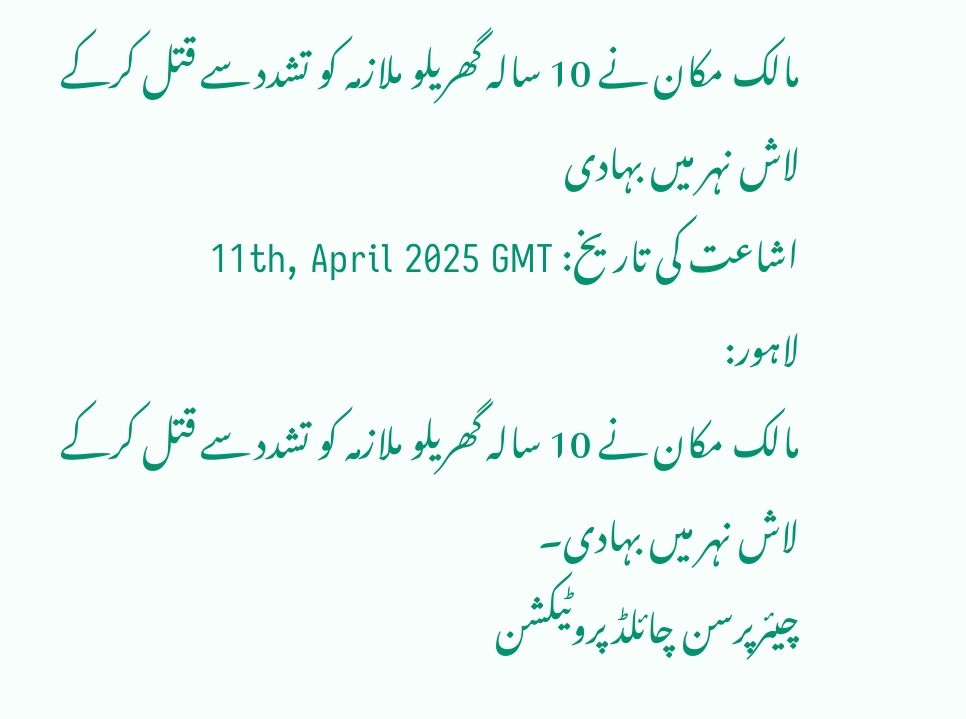مالک مکان نے 10 سالہ گھریلو ملازمہ کو تشدد سے قتل کرکے لاش نہر میں بہادی
اشاعت کی تاریخ: 11th, April 2025 GMT
لاہور:
مالک مکان نے 10 سالہ گھریلو ملازمہ کو تشدد سے قتل کرکے لاش نہر میں بہادی۔
چیئرپرسن چائلڈ پروٹیکشن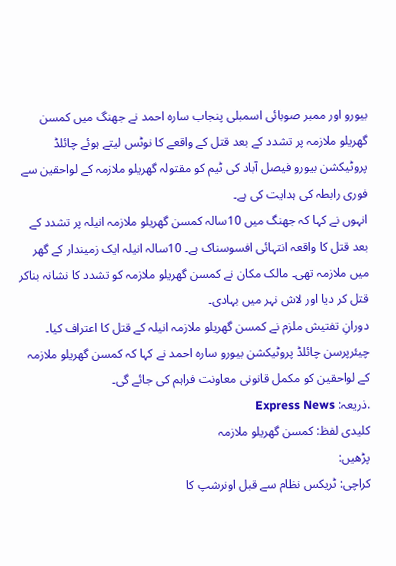بیورو اور ممبر صوبائی اسمبلی پنجاب سارہ احمد نے جھنگ میں کمسن گھریلو ملازمہ پر تشدد کے بعد قتل کے واقعے کا نوٹس لیتے ہوئے چائلڈ پروٹیکشن بیورو فیصل آباد کی ٹیم کو مقتولہ گھریلو ملازمہ کے لواحقین سے فوری رابطہ کی ہدایت کی ہے۔
انہوں نے کہا کہ جھنگ میں 10سالہ کمسن گھریلو ملازمہ انیلہ پر تشدد کے بعد قتل کا واقعہ انتہائی افسوسناک ہے۔ 10سالہ انیلہ ایک زمیندار کے گھر میں ملازمہ تھی۔ مالک مکان نے کمسن گھریلو ملازمہ کو تشدد کا نشانہ بناکر قتل کر دیا اور لاش نہر میں بہادی۔
دورانِ تفتیش ملزم نے کمسن گھریلو ملازمہ انیلہ کے قتل کا اعتراف کیا۔
چیئرپرسن چائلڈ پروٹیکشن بیورو سارہ احمد نے کہا کہ کمسن گھریلو ملازمہ کے لواحقین کو مکمل قانونی معاونت فراہم کی جائے گی۔
.ذریعہ: Express News
کلیدی لفظ: کمسن گھریلو ملازمہ
پڑھیں:
کراچی: ٹریکس نظام سے قبل اونرشپ کا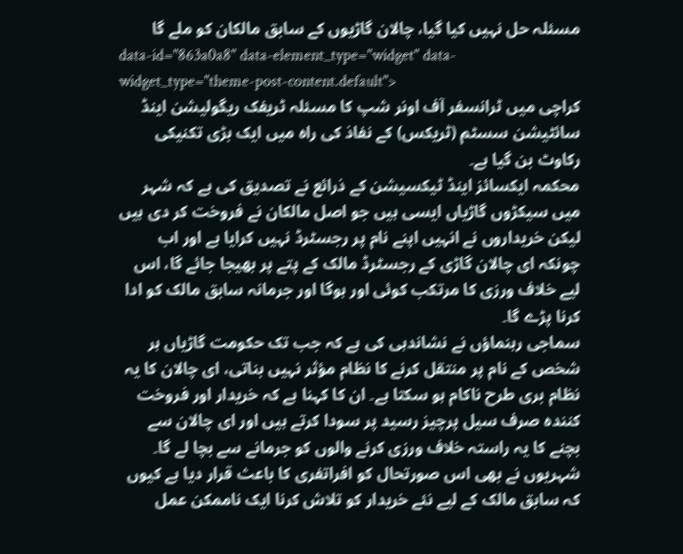مسئلہ حل نہیں کیا گیا، چالان گاڑیوں کے سابق مالکان کو ملے گا
data-id="863a0a8" data-element_type="widget" data-widget_type="theme-post-content.default">
کراچی میں ٹرانسفر آف اونر شپ کا مسئلہ ٹریفک ریگولیشن اینڈ سائٹیشن سسٹم (ٹریکس) کے نفاذ کی راہ میں ایک بڑی تکنیکی رکاوٹ بن گیا ہے۔
محکمہ ایکسائز اینڈ ٹیکسیشن کے ذرائع نے تصدیق کی ہے کہ شہر میں سیکڑوں گاڑیاں ایسی ہیں جو اصل مالکان نے فروخت کر دی ہیں لیکن خریداروں نے انہیں اپنے نام پر رجسٹرڈ نہیں کرایا ہے اور اب چونکہ ای چالان گاڑی کے رجسٹرڈ مالک کے پتے پر بھیجا جائے گا، اس لیے خلاف ورزی کا مرتکب کوئی اور ہوگا اور جرمانہ سابق مالک کو ادا کرنا پڑے گا۔
سماجی رہنماؤں نے نشاندہی کی ہے کہ جب تک حکومت گاڑیاں ہر شخص کے نام پر منتقل کرنے کا نظام مؤثر نہیں بناتی، ای چالان کا یہ نظام بری طرح ناکام ہو سکتا ہے۔ ان کا کہنا ہے کہ خریدار اور فروخت کنندہ صرف سیل پرچیز رسید پر سودا کرتے ہیں اور ای چالان سے بچنے کا یہ راستہ خلاف ورزی کرنے والوں کو جرمانے سے بچا لے گا۔
شہریوں نے بھی اس صورتحال کو افراتفری کا باعث قرار دیا ہے کیوں کہ سابق مالک کے لیے نئے خریدار کو تلاش کرنا ایک ناممکن عمل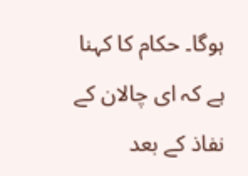ہوگا۔ حکام کا کہنا ہے کہ ای چالان کے نفاذ کے بعد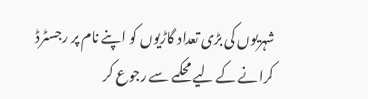شہریوں کی بڑی تعداد گاڑیوں کو اپنے نام پر رجسٹرڈ کرانے کے لیے محکمے سے رجوع کر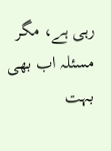رہی ہے، مگر مسئلہ اب بھی بہت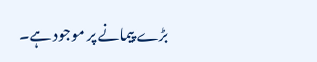بڑے پیمانے پر موجود ہے۔